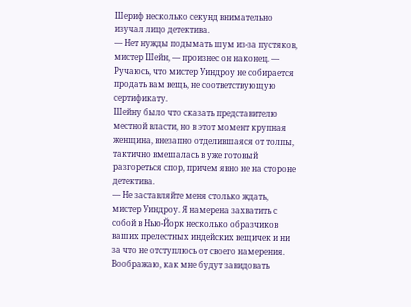Шериф несколько секунд внимательно изучал лицо детектива.
— Нет нужды подымать шум из-за пустяков, мистер Шейн, — произнес он наконец. — Ручаюсь, что мистер Уиндроу не собирается продать вам вещь, не соответствующую сертификату.
Шейну было что сказать представителю местной власти, но в этот момент крупная женщина, внезапно отделившаяся от толпы, тактично вмешалась в уже готовый разгореться спор, причем явно не на стороне детектива.
— Не заставляйте меня столько ждать, мистер Уиндроу. Я намерена захватить с собой в Нью-Йорк несколько образчиков ваших прелестных индейских вещичек и ни за что не отступлюсь от своего намерения. Воображаю, как мне будут завидовать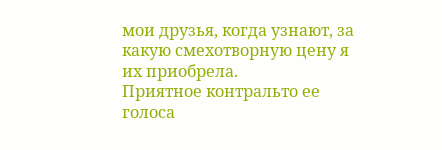мои друзья, когда узнают, за какую смехотворную цену я их приобрела.
Приятное контральто ее голоса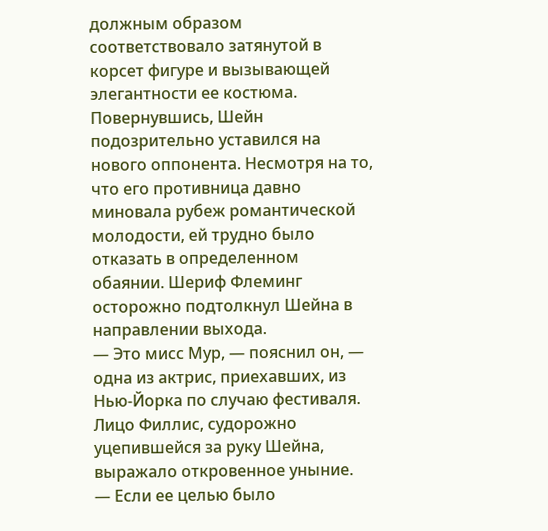должным образом соответствовало затянутой в корсет фигуре и вызывающей элегантности ее костюма. Повернувшись, Шейн подозрительно уставился на нового оппонента. Несмотря на то, что его противница давно миновала рубеж романтической молодости, ей трудно было отказать в определенном обаянии. Шериф Флеминг осторожно подтолкнул Шейна в направлении выхода.
— Это мисс Мур, — пояснил он, — одна из актрис, приехавших, из Нью-Йорка по случаю фестиваля.
Лицо Филлис, судорожно уцепившейся за руку Шейна, выражало откровенное уныние.
— Если ее целью было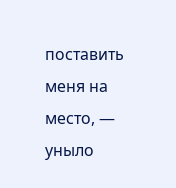поставить меня на место, — уныло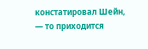констатировал Шейн, — то приходится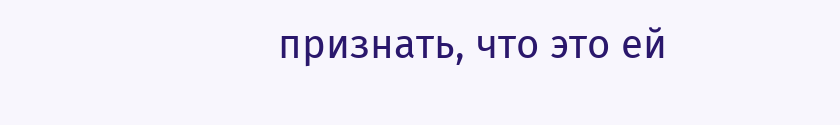признать, что это ей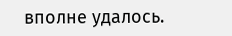вполне удалось.